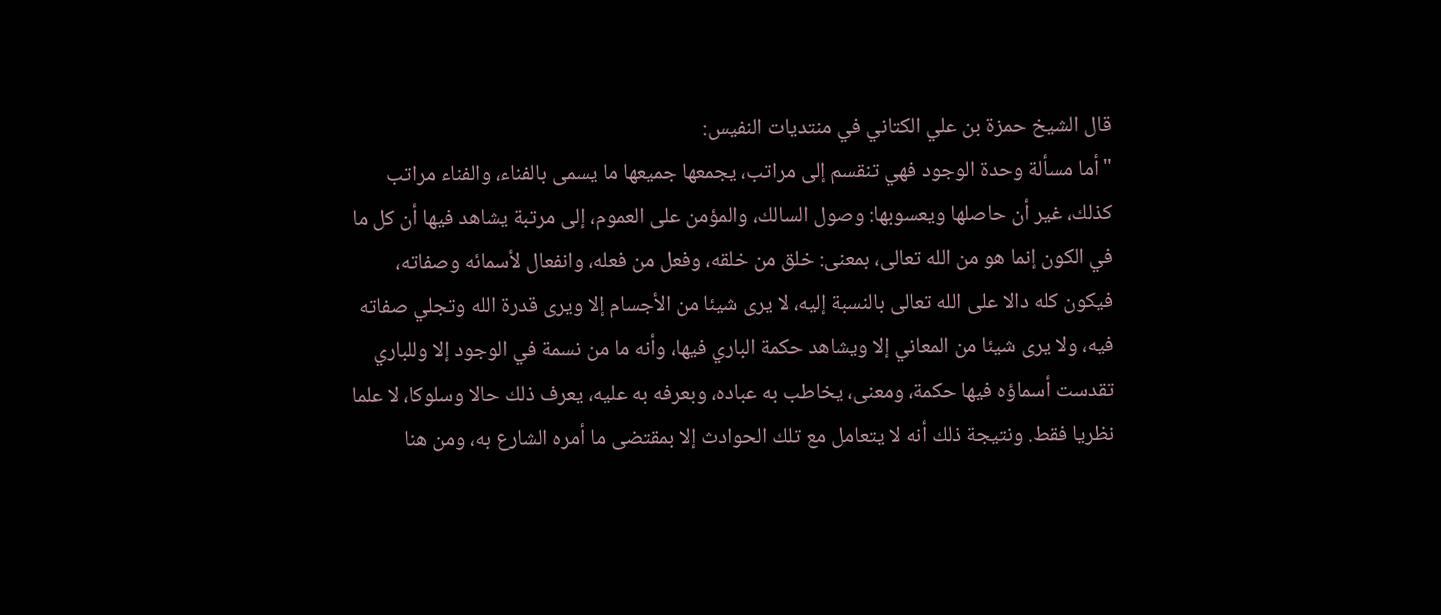قال الشيخ حمزة بن علي الكتاني في منتديات النفيس:
"أما مسألة وحدة الوجود فهي تنقسم إلى مراتب، يجمعها جميعها ما يسمى بالفناء، والفناء مراتب كذلك، غير أن حاصلها ويعسوبها: وصول السالك، والمؤمن على العموم، إلى مرتبة يشاهد فيها أن كل ما في الكون إنما هو من الله تعالى، بمعنى: خلق من خلقه، وفعل من فعله، وانفعال لأسمائه وصفاته، فيكون كله دالا على الله تعالى بالنسبة إليه، لا يرى شيئا من الأجسام إلا ويرى قدرة الله وتجلي صفاته فيه، ولا يرى شيئا من المعاني إلا ويشاهد حكمة الباري فيها، وأنه ما من نسمة في الوجود إلا وللباري تقدست أسماؤه فيها حكمة، ومعنى، يخاطب به عباده، وبعرفه به عليه، يعرف ذلك حالا وسلوكا، لا علما نظريا فقط. ونتيجة ذلك أنه لا يتعامل مع تلك الحوادث إلا بمقتضى ما أمره الشارع به، ومن هنا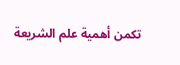تكمن أهمية علم الشريعة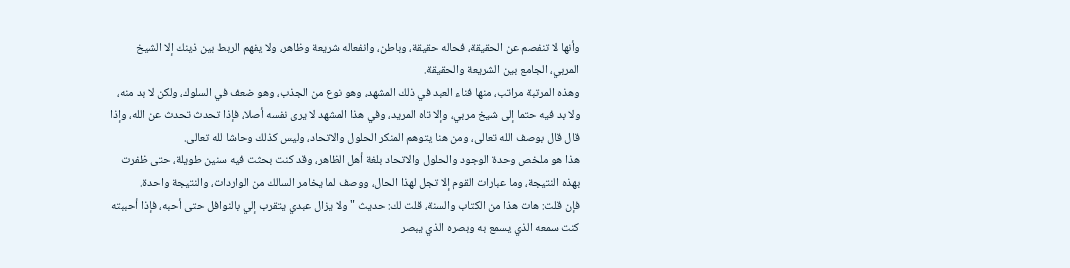وأنها لا تنفصم عن الحقيقة، فحاله حقيقة، وباطن، وانفعاله شريعة وظاهر، ولا يفهم الربط بين ذينك إلا الشيخ المربي، الجامع بين الشريعة والحقيقة.
وهذه المرتبة مراتب، منها فناء العبد في ذلك المشهد، وهو نوع من الجذب، وهو ضعف في السلوك، ولكن لا بد منه، ولا بد فيه حتما إلى شيخ مربي، وإلا تاه المريد، وفي هذا المشهد لا يرى نفسه أصلا، فإذا تحدث تحدث عن الله، وإذا قال قال بوصف الله تعالى، ومن هنا يتوهم المنكر الحلول والاتحاد، وليس كذلك وحاشا لله تعالى.
هذا هو ملخص وحدة الوجود والحلول والاتحاد بلغة أهل الظاهر، وقد كنت بحثت فيه سنين طويلة، حتى ظفرت بهذه النتيجة، وما عبارات القوم إلا تجل لهذا الحال، ووصف لما يخامر السالك من الواردات، والنتيجة واحدة.
فإن قلت: هات هذا من الكتاب والسنة، قلت لك: حديث "ولا يزال عبدي يتقرب إلي بالنوافل حتى أحبه، فإذا أحببته كنت سمعه الذي يسمع به وبصره الذي يبصر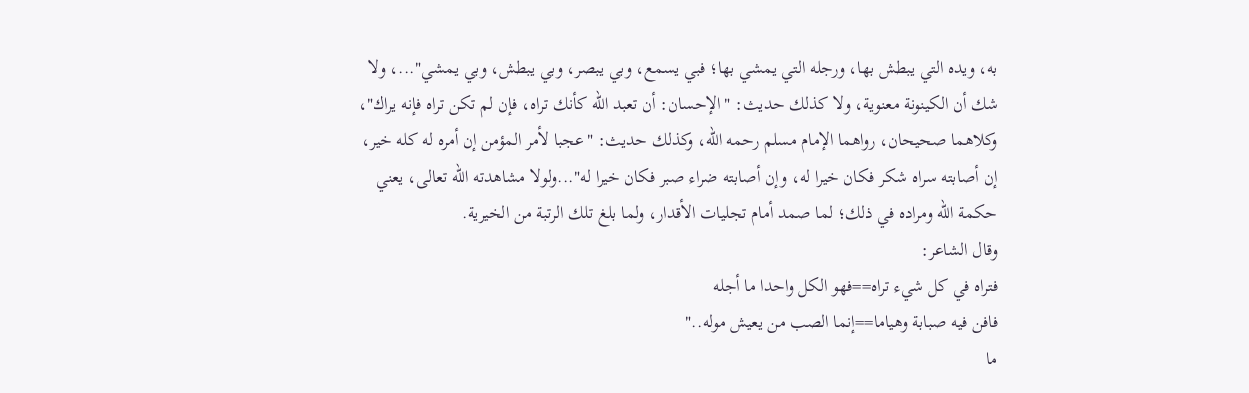به، ويده التي يبطش بها، ورجله التي يمشي بها؛ فبي يسمع، وبي يبصر، وبي يبطش، وبي يمشي"...، ولا شك أن الكينونة معنوية، ولا كذلك حديث: "الإحسان: أن تعبد الله كأنك تراه، فإن لم تكن تراه فإنه يراك"، وكلاهما صحيحان، رواهما الإمام مسلم رحمه الله، وكذلك حديث: "عجبا لأمر المؤمن إن أمره له كله خير، إن أصابته سراه شكر فكان خيرا له، وإن أصابته ضراء صبر فكان خيرا له"...ولولا مشاهدته الله تعالى، يعني حكمة الله ومراده في ذلك؛ لما صمد أمام تجليات الأقدار، ولما بلغ تلك الرتبة من الخيرية.
وقال الشاعر:
فتراه في كل شيء تراه==فهو الكل واحدا ما أجله
فافن فيه صبابة وهياما==إنما الصب من يعيش موله.."
ما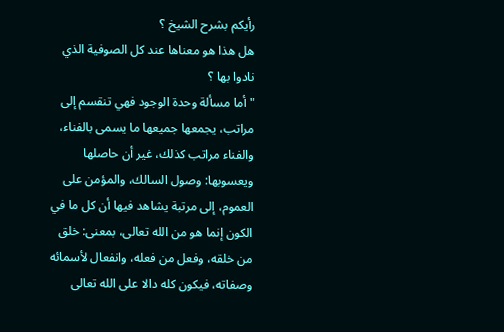رأيكم بشرح الشيخ ؟
هل هذا هو معناها عند كل الصوفية الذي نادوا بها ؟
"أما مسألة وحدة الوجود فهي تنقسم إلى مراتب، يجمعها جميعها ما يسمى بالفناء، والفناء مراتب كذلك، غير أن حاصلها ويعسوبها: وصول السالك، والمؤمن على العموم، إلى مرتبة يشاهد فيها أن كل ما في الكون إنما هو من الله تعالى، بمعنى: خلق من خلقه، وفعل من فعله، وانفعال لأسمائه وصفاته، فيكون كله دالا على الله تعالى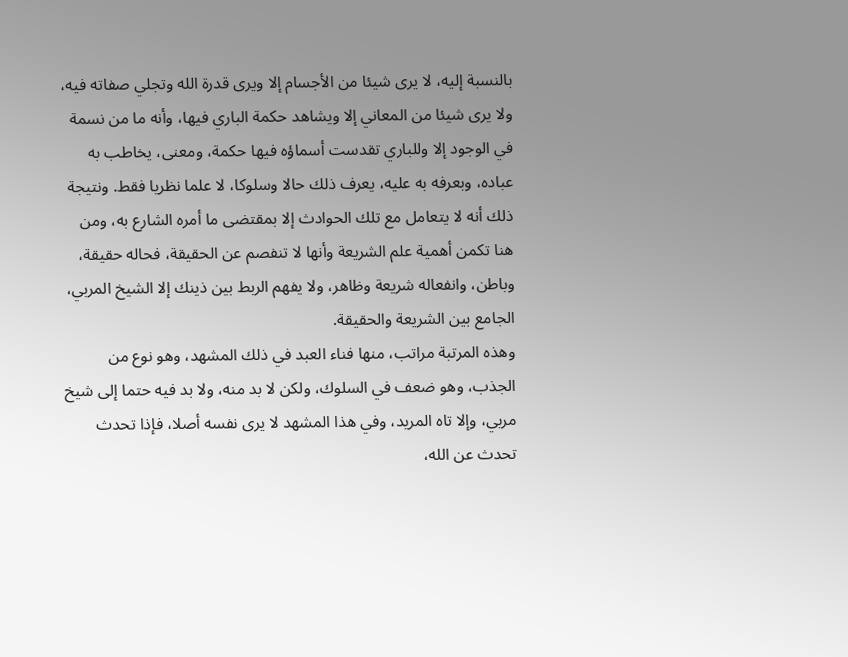بالنسبة إليه، لا يرى شيئا من الأجسام إلا ويرى قدرة الله وتجلي صفاته فيه، ولا يرى شيئا من المعاني إلا ويشاهد حكمة الباري فيها، وأنه ما من نسمة في الوجود إلا وللباري تقدست أسماؤه فيها حكمة، ومعنى، يخاطب به عباده، وبعرفه به عليه، يعرف ذلك حالا وسلوكا، لا علما نظريا فقط. ونتيجة ذلك أنه لا يتعامل مع تلك الحوادث إلا بمقتضى ما أمره الشارع به، ومن هنا تكمن أهمية علم الشريعة وأنها لا تنفصم عن الحقيقة، فحاله حقيقة، وباطن، وانفعاله شريعة وظاهر، ولا يفهم الربط بين ذينك إلا الشيخ المربي، الجامع بين الشريعة والحقيقة.
وهذه المرتبة مراتب، منها فناء العبد في ذلك المشهد، وهو نوع من الجذب، وهو ضعف في السلوك، ولكن لا بد منه، ولا بد فيه حتما إلى شيخ مربي، وإلا تاه المريد، وفي هذا المشهد لا يرى نفسه أصلا، فإذا تحدث تحدث عن الله،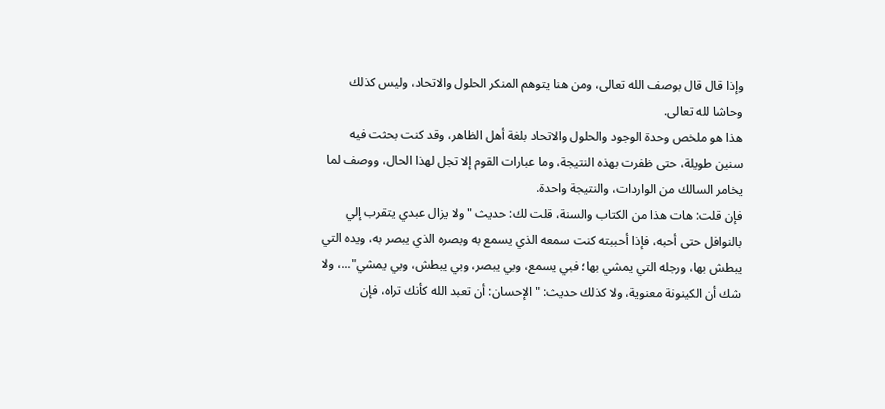وإذا قال قال بوصف الله تعالى، ومن هنا يتوهم المنكر الحلول والاتحاد، وليس كذلك وحاشا لله تعالى.
هذا هو ملخص وحدة الوجود والحلول والاتحاد بلغة أهل الظاهر، وقد كنت بحثت فيه سنين طويلة، حتى ظفرت بهذه النتيجة، وما عبارات القوم إلا تجل لهذا الحال، ووصف لما يخامر السالك من الواردات، والنتيجة واحدة.
فإن قلت: هات هذا من الكتاب والسنة، قلت لك: حديث "ولا يزال عبدي يتقرب إلي بالنوافل حتى أحبه، فإذا أحببته كنت سمعه الذي يسمع به وبصره الذي يبصر به، ويده التي يبطش بها، ورجله التي يمشي بها؛ فبي يسمع، وبي يبصر، وبي يبطش، وبي يمشي"...، ولا شك أن الكينونة معنوية، ولا كذلك حديث: "الإحسان: أن تعبد الله كأنك تراه، فإن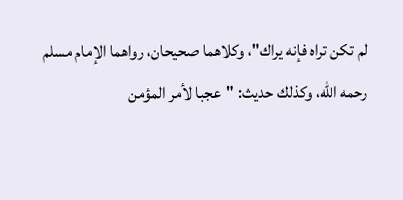لم تكن تراه فإنه يراك"، وكلاهما صحيحان، رواهما الإمام مسلم رحمه الله، وكذلك حديث: "عجبا لأمر المؤمن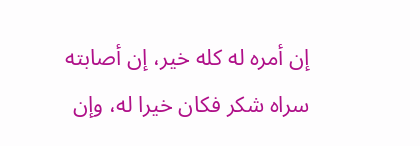إن أمره له كله خير، إن أصابته سراه شكر فكان خيرا له، وإن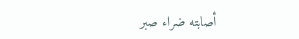أصابته ضراء صبر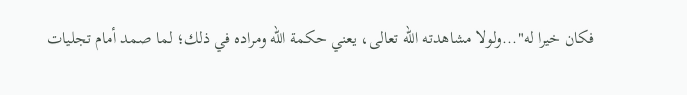فكان خيرا له"...ولولا مشاهدته الله تعالى، يعني حكمة الله ومراده في ذلك؛ لما صمد أمام تجليات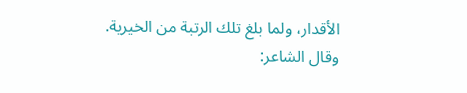الأقدار، ولما بلغ تلك الرتبة من الخيرية.
وقال الشاعر: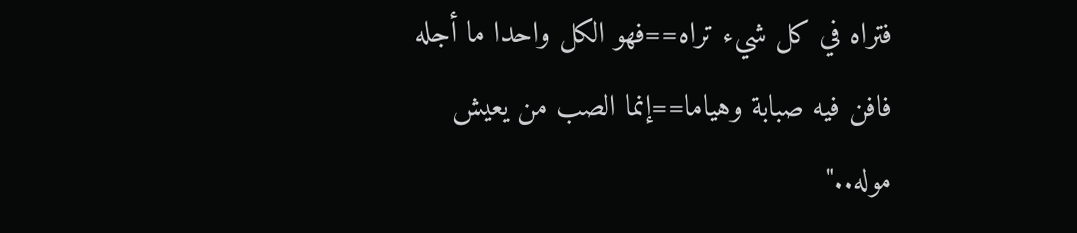فتراه في كل شيء تراه==فهو الكل واحدا ما أجله
فافن فيه صبابة وهياما==إنما الصب من يعيش موله.."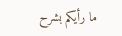ما رأيكم بشرح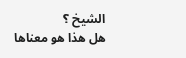الشيخ ؟
هل هذا هو معناها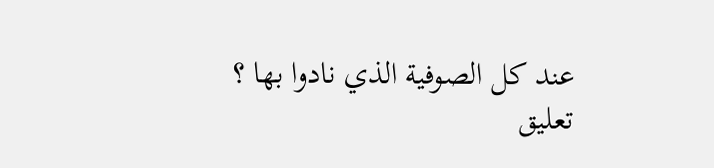عند كل الصوفية الذي نادوا بها ؟
تعليق